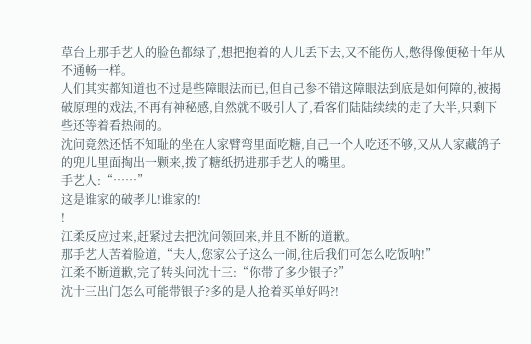草台上那手艺人的脸色都绿了,想把抱着的人儿丢下去,又不能伤人,憋得像便秘十年从不通畅一样。
人们其实都知道也不过是些障眼法而已,但自己参不错这障眼法到底是如何障的,被揭破原理的戏法,不再有神秘感,自然就不吸引人了,看客们陆陆续续的走了大半,只剩下些还等着看热闹的。
沈问竟然还恬不知耻的坐在人家臂弯里面吃糖,自己一个人吃还不够,又从人家藏鸽子的兜儿里面掏出一颗来,拨了糖纸扔进那手艺人的嘴里。
手艺人:“……”
这是谁家的破孝儿!谁家的!
!
江柔反应过来,赶紧过去把沈问领回来,并且不断的道歉。
那手艺人苦着脸道,“夫人,您家公子这么一闹,往后我们可怎么吃饭呐!”
江柔不断道歉,完了转头问沈十三:“你带了多少银子?”
沈十三出门怎么可能带银子?多的是人抢着买单好吗?!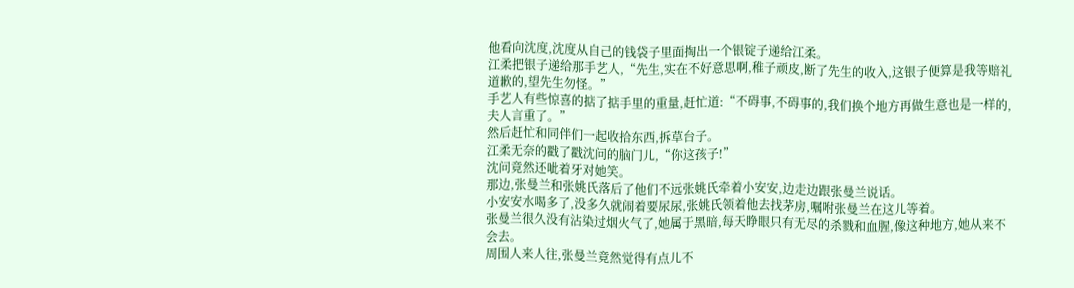他看向沈度,沈度从自己的钱袋子里面掏出一个银锭子递给江柔。
江柔把银子递给那手艺人,“先生,实在不好意思啊,稚子顽皮,断了先生的收入,这银子便算是我等赔礼道歉的,望先生勿怪。”
手艺人有些惊喜的掂了掂手里的重量,赶忙道:“不碍事,不碍事的,我们换个地方再做生意也是一样的,夫人言重了。”
然后赶忙和同伴们一起收拾东西,拆草台子。
江柔无奈的戳了戳沈问的脑门儿,“你这孩子!”
沈问竟然还呲着牙对她笑。
那边,张曼兰和张姚氏落后了他们不远张姚氏牵着小安安,边走边跟张曼兰说话。
小安安水喝多了,没多久就闹着要尿尿,张姚氏领着他去找茅房,嘱咐张曼兰在这儿等着。
张曼兰很久没有沾染过烟火气了,她属于黑暗,每天睁眼只有无尽的杀戮和血腥,像这种地方,她从来不会去。
周围人来人往,张曼兰竟然觉得有点儿不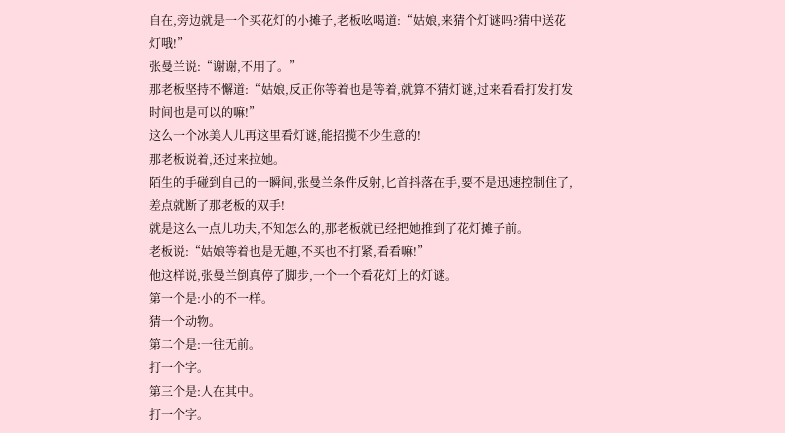自在,旁边就是一个买花灯的小摊子,老板吆喝道:“姑娘,来猜个灯谜吗?猜中送花灯哦!”
张曼兰说:“谢谢,不用了。”
那老板坚持不懈道:“姑娘,反正你等着也是等着,就算不猜灯谜,过来看看打发打发时间也是可以的嘛!”
这么一个冰美人儿再这里看灯谜,能招揽不少生意的!
那老板说着,还过来拉她。
陌生的手碰到自己的一瞬间,张曼兰条件反射,匕首抖落在手,要不是迅速控制住了,差点就断了那老板的双手!
就是这么一点儿功夫,不知怎么的,那老板就已经把她推到了花灯摊子前。
老板说:“姑娘等着也是无趣,不买也不打紧,看看嘛!”
他这样说,张曼兰倒真停了脚步,一个一个看花灯上的灯谜。
第一个是:小的不一样。
猜一个动物。
第二个是:一往无前。
打一个字。
第三个是:人在其中。
打一个字。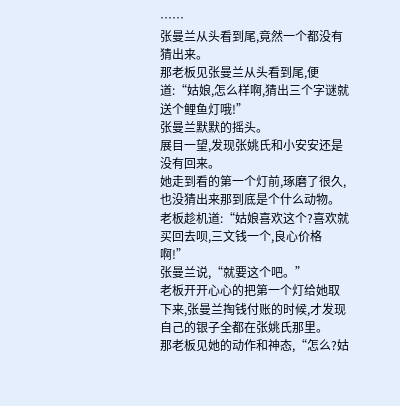……
张曼兰从头看到尾,竟然一个都没有猜出来。
那老板见张曼兰从头看到尾,便道:“姑娘,怎么样啊,猜出三个字谜就送个鲤鱼灯哦!”
张曼兰默默的摇头。
展目一望,发现张姚氏和小安安还是没有回来。
她走到看的第一个灯前,琢磨了很久,也没猜出来那到底是个什么动物。
老板趁机道:“姑娘喜欢这个?喜欢就买回去呗,三文钱一个,良心价格啊!”
张曼兰说,“就要这个吧。”
老板开开心心的把第一个灯给她取下来,张曼兰掏钱付账的时候,才发现自己的银子全都在张姚氏那里。
那老板见她的动作和神态,“怎么?姑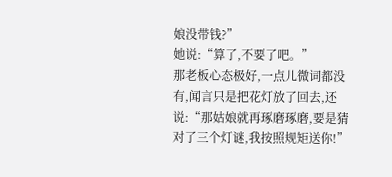娘没带钱?”
她说:“算了,不要了吧。”
那老板心态极好,一点儿微词都没有,闻言只是把花灯放了回去,还说:“那姑娘就再琢磨琢磨,要是猜对了三个灯谜,我按照规矩送你!”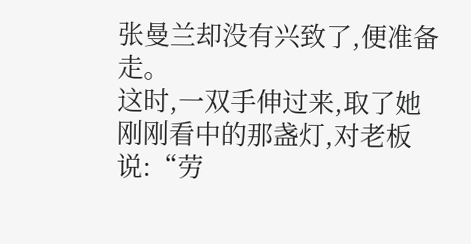张曼兰却没有兴致了,便准备走。
这时,一双手伸过来,取了她刚刚看中的那盏灯,对老板说:“劳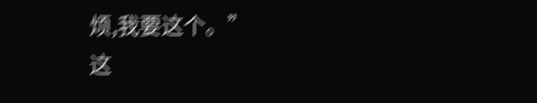烦,我要这个。”
这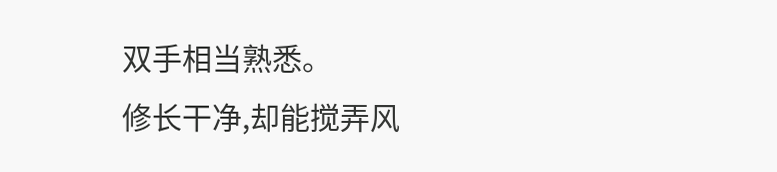双手相当熟悉。
修长干净,却能搅弄风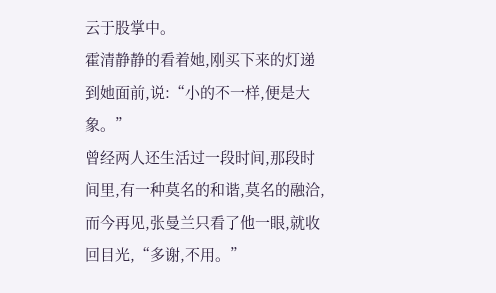云于股掌中。
霍清静静的看着她,刚买下来的灯递到她面前,说:“小的不一样,便是大象。”
曾经两人还生活过一段时间,那段时间里,有一种莫名的和谐,莫名的融洽,而今再见,张曼兰只看了他一眼,就收回目光,“多谢,不用。”